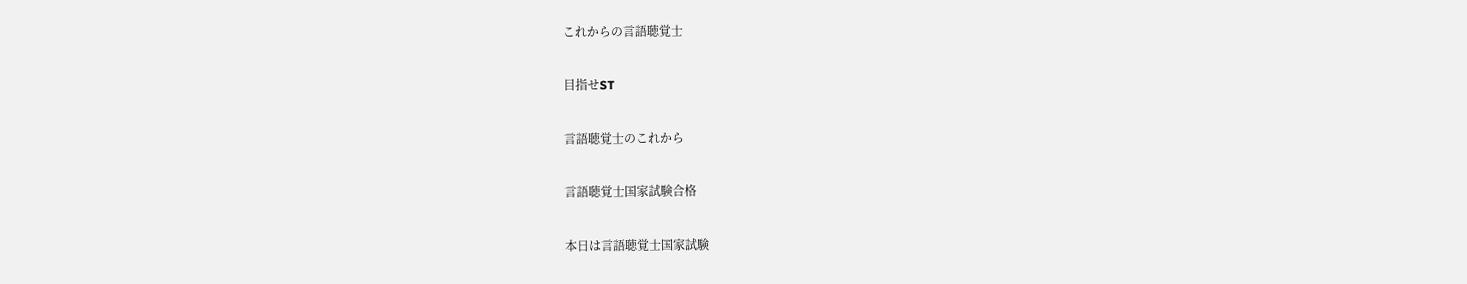これからの言語聴覚士

目指せST

言語聴覚士のこれから

言語聴覚士国家試験合格

本日は言語聴覚士国家試験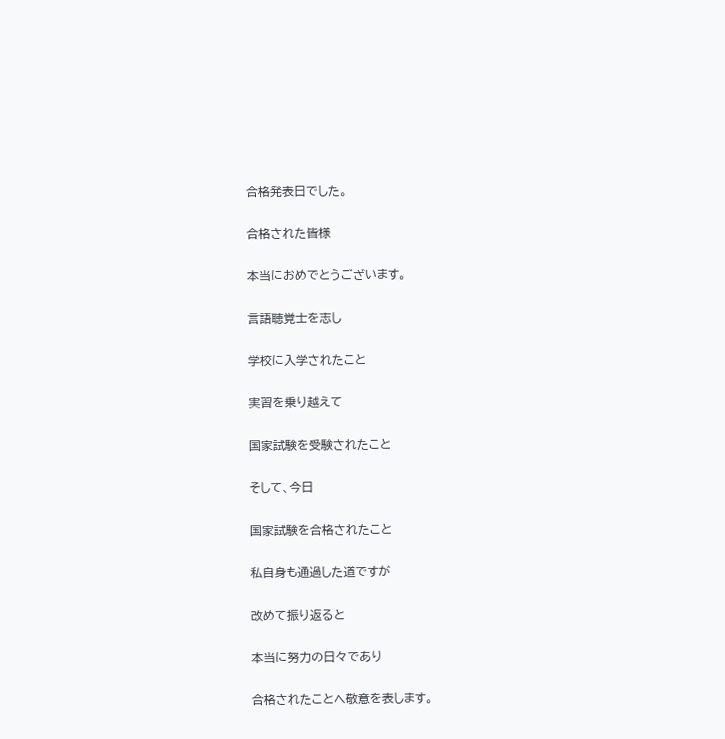合格発表日でした。

合格された皆様

本当におめでとうございます。

言語聴覚士を志し

学校に入学されたこと

実習を乗り越えて

国家試験を受験されたこと

そして、今日

国家試験を合格されたこと

私自身も通過した道ですが

改めて振り返ると

本当に努力の日々であり

合格されたことへ敬意を表します。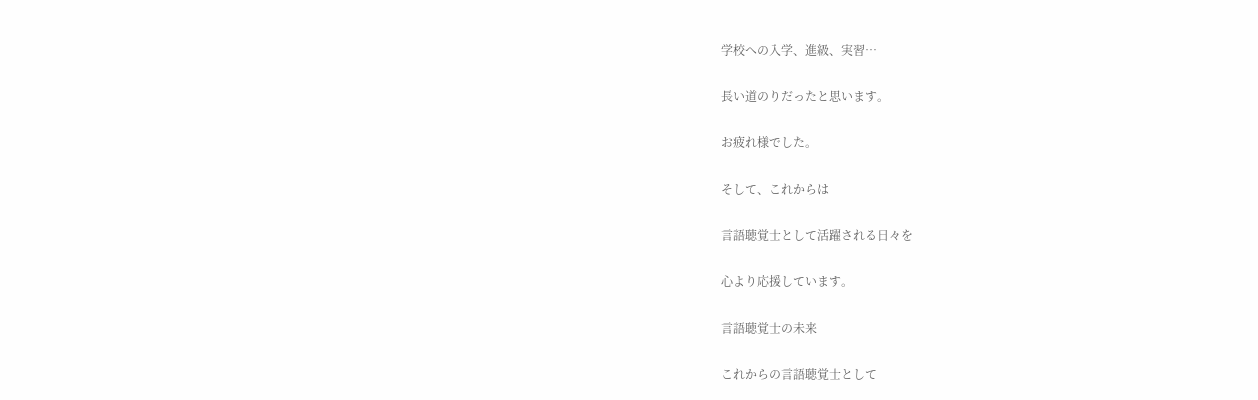学校への入学、進級、実習…

長い道のりだったと思います。

お疲れ様でした。

そして、これからは

言語聴覚士として活躍される日々を

心より応援しています。

言語聴覚士の未来

これからの言語聴覚士として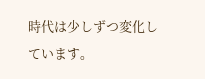時代は少しずつ変化しています。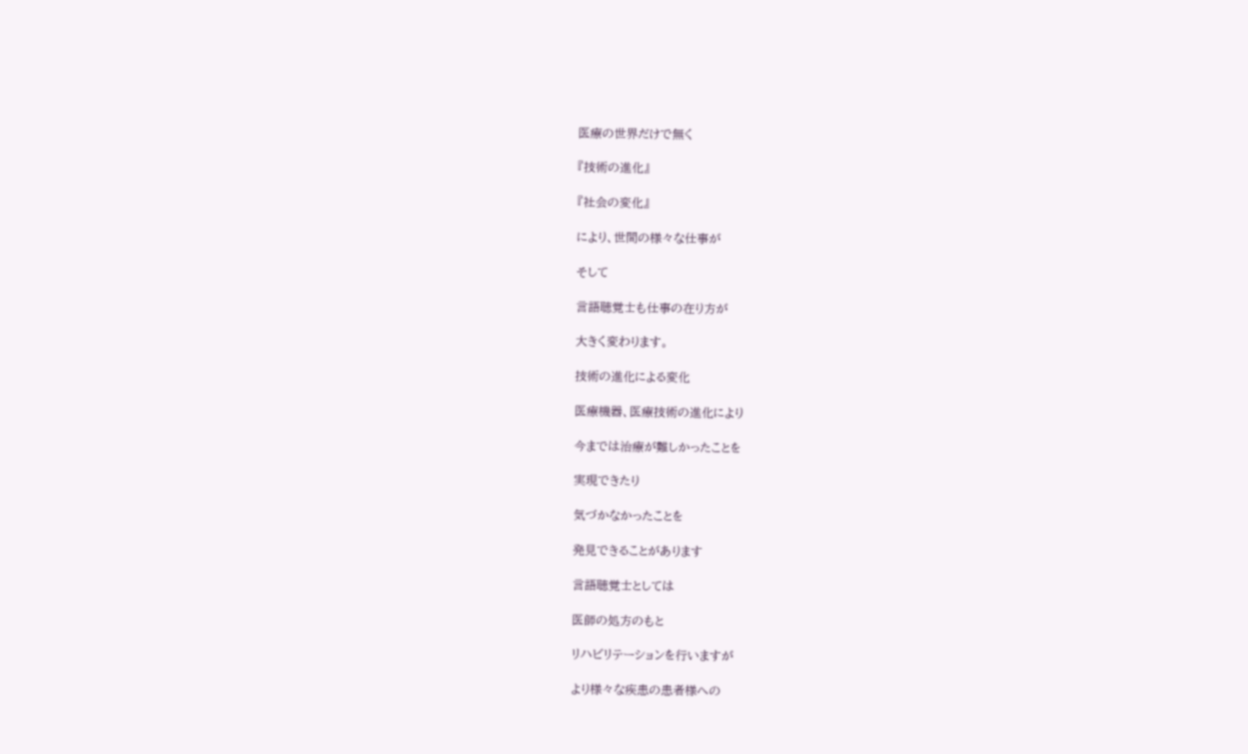医療の世界だけで無く

『技術の進化』

『社会の変化』

により、世間の様々な仕事が

そして

言語聴覚士も仕事の在り方が

大きく変わります。

技術の進化による変化

医療機器、医療技術の進化により

今までは治療が難しかったことを

実現できたり

気づかなかったことを

発見できることがあります

言語聴覚士としては

医師の処方のもと

リハビリテーションを行いますが

より様々な疾患の患者様への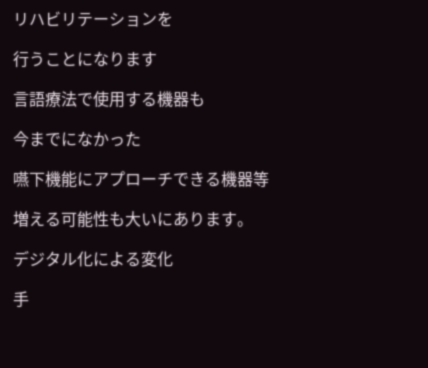リハビリテーションを

行うことになります

言語療法で使用する機器も

今までになかった

嚥下機能にアプローチできる機器等

増える可能性も大いにあります。

デジタル化による変化

手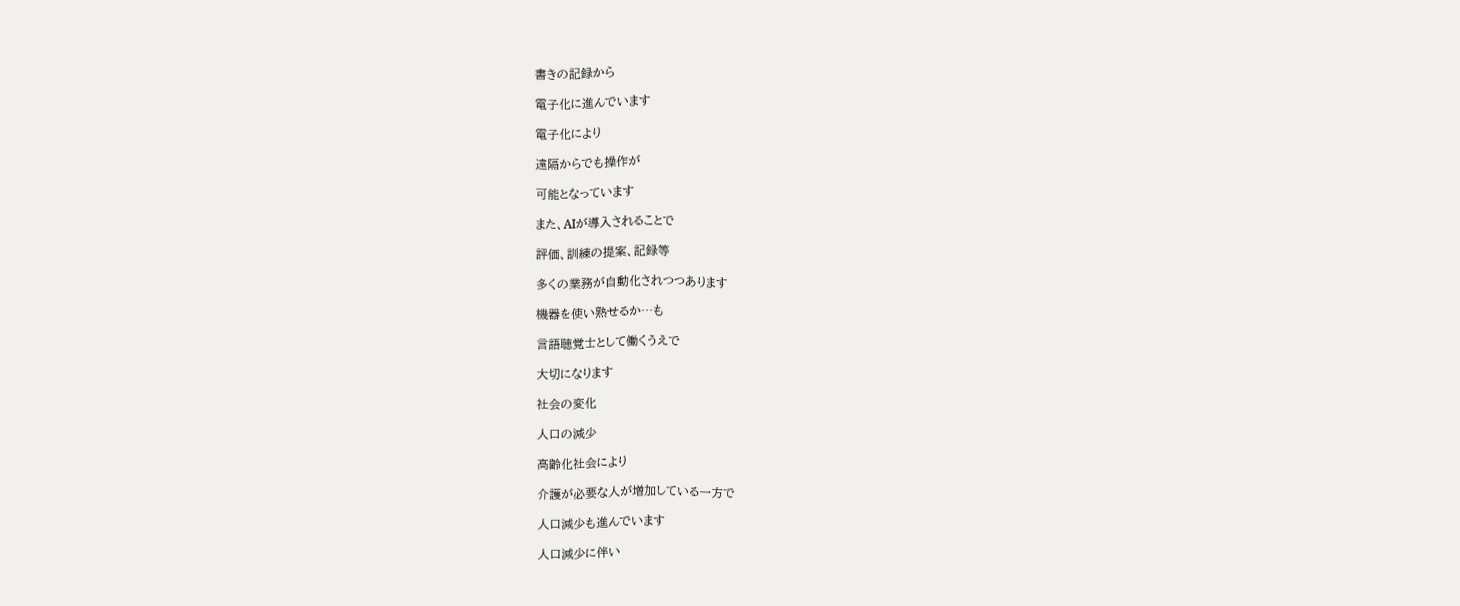書きの記録から

電子化に進んでいます

電子化により

遠隔からでも操作が

可能となっています

また、AIが導入されることで

評価、訓練の提案、記録等

多くの業務が自動化されつつあります

機器を使い熟せるか…も

言語聴覚士として働くうえで

大切になります

社会の変化

人口の減少

高齢化社会により

介護が必要な人が増加している一方で

人口減少も進んでいます

人口減少に伴い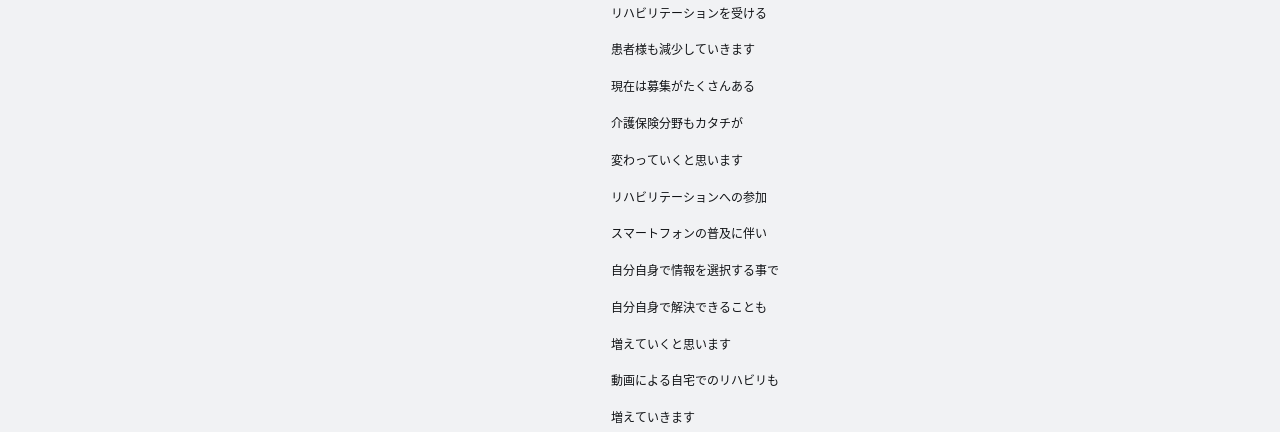リハビリテーションを受ける

患者様も減少していきます

現在は募集がたくさんある

介護保険分野もカタチが

変わっていくと思います

リハビリテーションへの参加

スマートフォンの普及に伴い

自分自身で情報を選択する事で

自分自身で解決できることも

増えていくと思います

動画による自宅でのリハビリも

増えていきます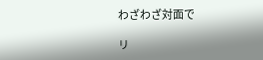わざわざ対面で

リ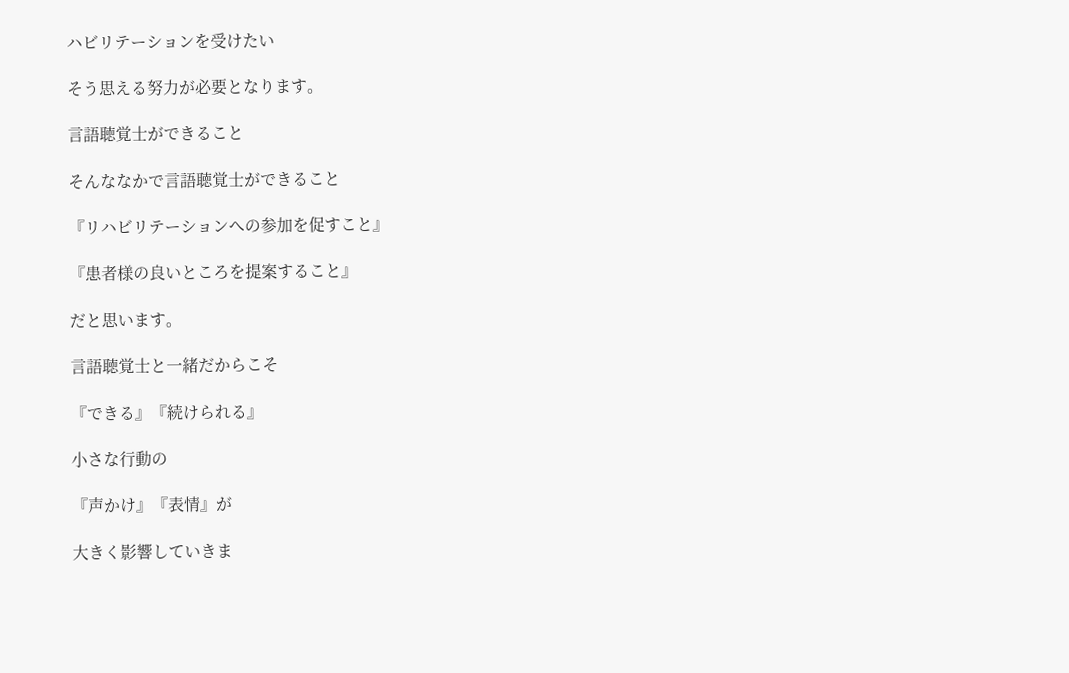ハビリテーションを受けたい

そう思える努力が必要となります。

言語聴覚士ができること

そんななかで言語聴覚士ができること

『リハビリテーションへの参加を促すこと』

『患者様の良いところを提案すること』

だと思います。

言語聴覚士と一緒だからこそ

『できる』『続けられる』

小さな行動の

『声かけ』『表情』が

大きく影響していきま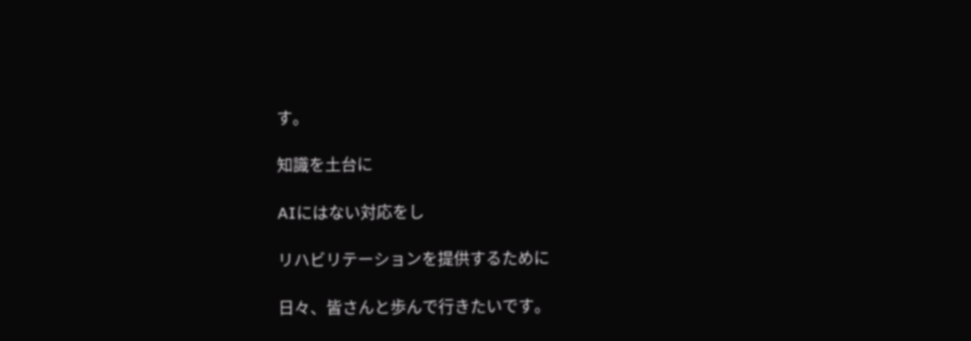す。

知識を土台に

AIにはない対応をし

リハビリテーションを提供するために

日々、皆さんと歩んで行きたいです。